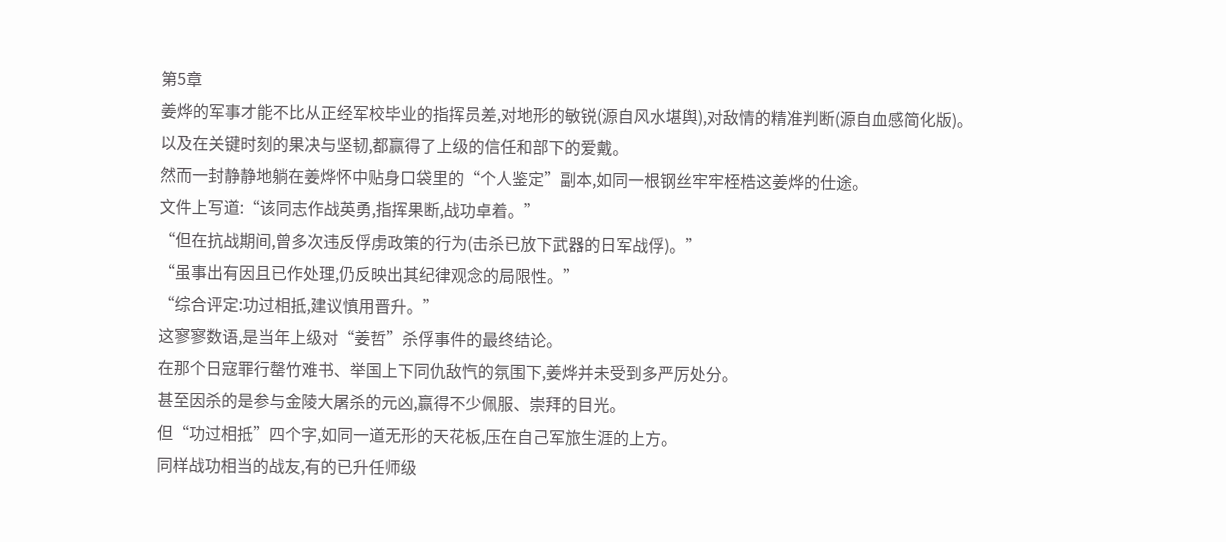第5章
姜烨的军事才能不比从正经军校毕业的指挥员差,对地形的敏锐(源自风水堪舆),对敌情的精准判断(源自血感简化版)。
以及在关键时刻的果决与坚韧,都赢得了上级的信任和部下的爱戴。
然而一封静静地躺在姜烨怀中贴身口袋里的“个人鉴定”副本,如同一根钢丝牢牢桎梏这姜烨的仕途。
文件上写道:“该同志作战英勇,指挥果断,战功卓着。”
“但在抗战期间,曾多次违反俘虏政策的行为(击杀已放下武器的日军战俘)。”
“虽事出有因且已作处理,仍反映出其纪律观念的局限性。”
“综合评定:功过相抵,建议慎用晋升。”
这寥寥数语,是当年上级对“姜哲”杀俘事件的最终结论。
在那个日寇罪行罄竹难书、举国上下同仇敌忾的氛围下,姜烨并未受到多严厉处分。
甚至因杀的是参与金陵大屠杀的元凶,赢得不少佩服、崇拜的目光。
但“功过相抵”四个字,如同一道无形的天花板,压在自己军旅生涯的上方。
同样战功相当的战友,有的已升任师级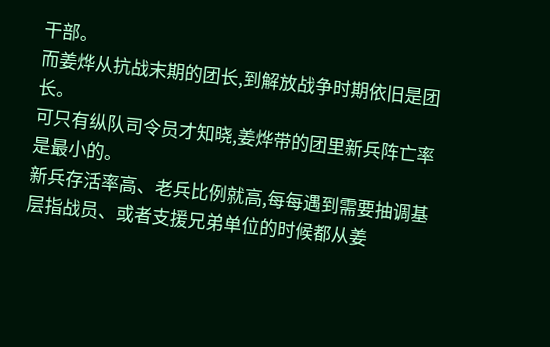干部。
而姜烨从抗战末期的团长,到解放战争时期依旧是团长。
可只有纵队司令员才知晓,姜烨带的团里新兵阵亡率是最小的。
新兵存活率高、老兵比例就高,每每遇到需要抽调基层指战员、或者支援兄弟单位的时候都从姜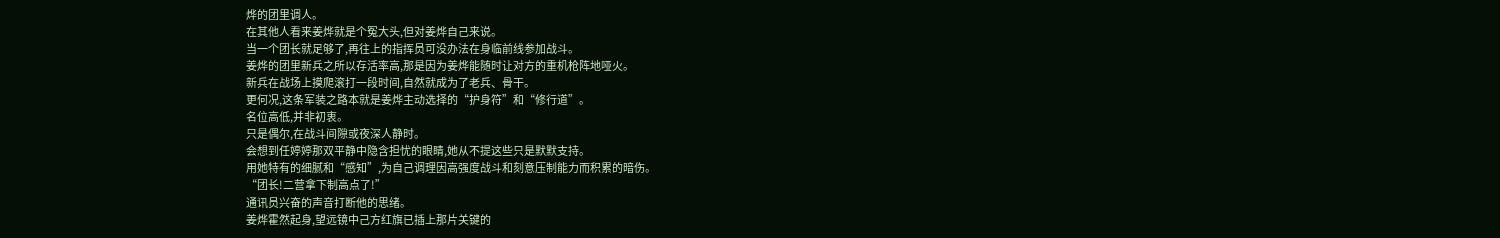烨的团里调人。
在其他人看来姜烨就是个冤大头,但对姜烨自己来说。
当一个团长就足够了,再往上的指挥员可没办法在身临前线参加战斗。
姜烨的团里新兵之所以存活率高,那是因为姜烨能随时让对方的重机枪阵地哑火。
新兵在战场上摸爬滚打一段时间,自然就成为了老兵、骨干。
更何况,这条军装之路本就是姜烨主动选择的“护身符”和“修行道”。
名位高低,并非初衷。
只是偶尔,在战斗间隙或夜深人静时。
会想到任婷婷那双平静中隐含担忧的眼睛,她从不提这些只是默默支持。
用她特有的细腻和“感知”,为自己调理因高强度战斗和刻意压制能力而积累的暗伤。
“团长!二营拿下制高点了!”
通讯员兴奋的声音打断他的思绪。
姜烨霍然起身,望远镜中己方红旗已插上那片关键的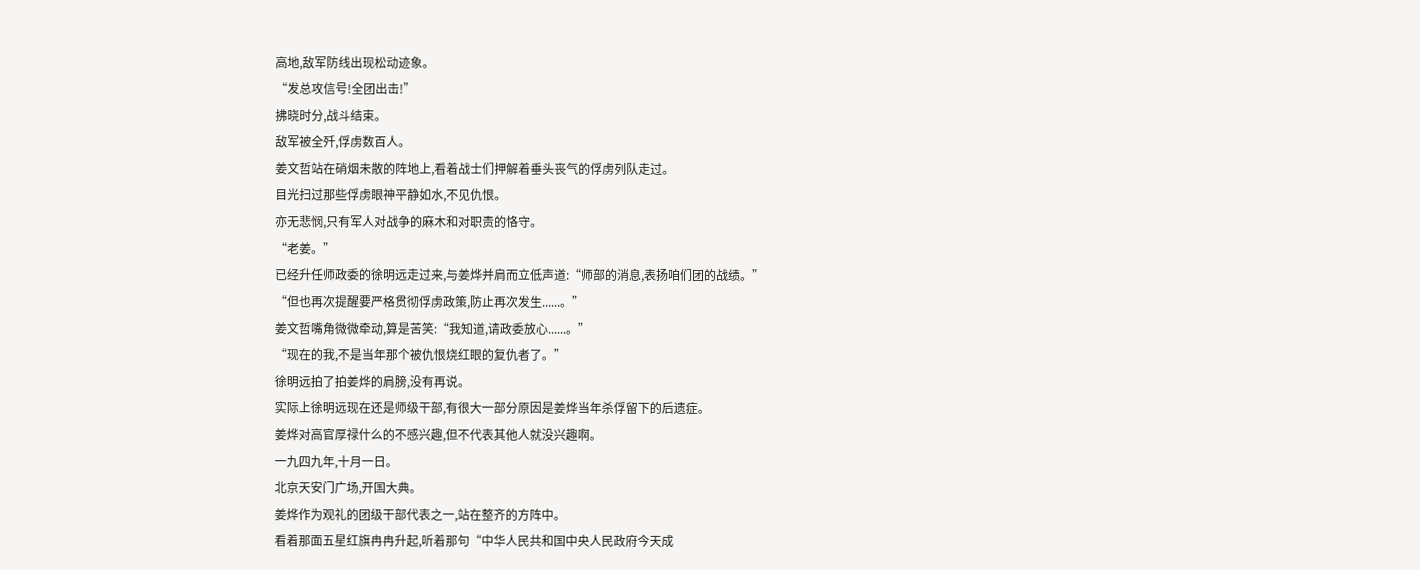高地,敌军防线出现松动迹象。
“发总攻信号!全团出击!”
拂晓时分,战斗结束。
敌军被全歼,俘虏数百人。
姜文哲站在硝烟未散的阵地上,看着战士们押解着垂头丧气的俘虏列队走过。
目光扫过那些俘虏眼神平静如水,不见仇恨。
亦无悲悯,只有军人对战争的麻木和对职责的恪守。
“老姜。”
已经升任师政委的徐明远走过来,与姜烨并肩而立低声道:“师部的消息,表扬咱们团的战绩。”
“但也再次提醒要严格贯彻俘虏政策,防止再次发生......。”
姜文哲嘴角微微牵动,算是苦笑:“我知道,请政委放心......。”
“现在的我,不是当年那个被仇恨烧红眼的复仇者了。”
徐明远拍了拍姜烨的肩膀,没有再说。
实际上徐明远现在还是师级干部,有很大一部分原因是姜烨当年杀俘留下的后遗症。
姜烨对高官厚禄什么的不感兴趣,但不代表其他人就没兴趣啊。
一九四九年,十月一日。
北京天安门广场,开国大典。
姜烨作为观礼的团级干部代表之一,站在整齐的方阵中。
看着那面五星红旗冉冉升起,听着那句“中华人民共和国中央人民政府今天成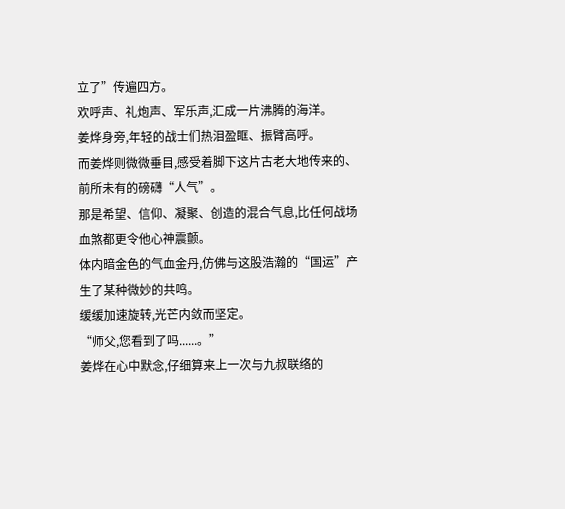立了”传遍四方。
欢呼声、礼炮声、军乐声,汇成一片沸腾的海洋。
姜烨身旁,年轻的战士们热泪盈眶、振臂高呼。
而姜烨则微微垂目,感受着脚下这片古老大地传来的、前所未有的磅礴“人气”。
那是希望、信仰、凝聚、创造的混合气息,比任何战场血煞都更令他心神震颤。
体内暗金色的气血金丹,仿佛与这股浩瀚的“国运”产生了某种微妙的共鸣。
缓缓加速旋转,光芒内敛而坚定。
“师父,您看到了吗......。”
姜烨在心中默念,仔细算来上一次与九叔联络的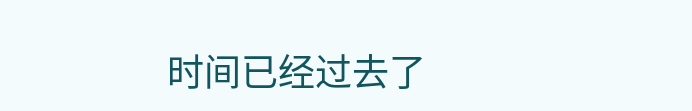时间已经过去了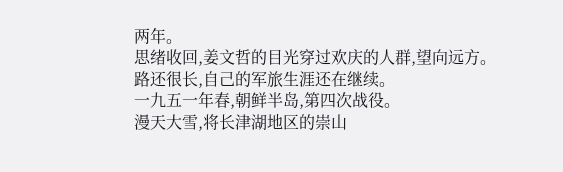两年。
思绪收回,姜文哲的目光穿过欢庆的人群,望向远方。
路还很长,自己的军旅生涯还在继续。
一九五一年春,朝鲜半岛,第四次战役。
漫天大雪,将长津湖地区的崇山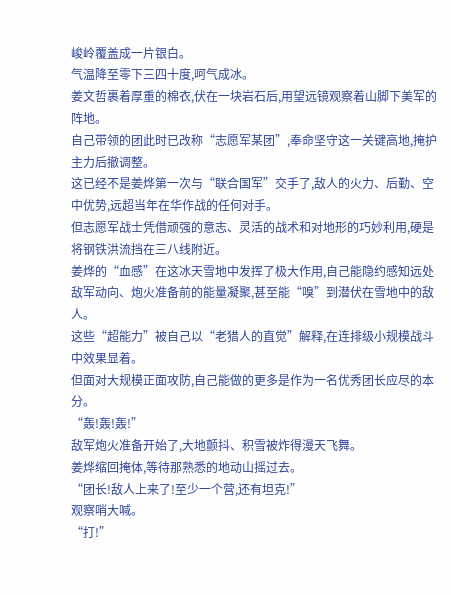峻岭覆盖成一片银白。
气温降至零下三四十度,呵气成冰。
姜文哲裹着厚重的棉衣,伏在一块岩石后,用望远镜观察着山脚下美军的阵地。
自己带领的团此时已改称“志愿军某团”,奉命坚守这一关键高地,掩护主力后撤调整。
这已经不是姜烨第一次与“联合国军”交手了,敌人的火力、后勤、空中优势,远超当年在华作战的任何对手。
但志愿军战士凭借顽强的意志、灵活的战术和对地形的巧妙利用,硬是将钢铁洪流挡在三八线附近。
姜烨的“血感”在这冰天雪地中发挥了极大作用,自己能隐约感知远处敌军动向、炮火准备前的能量凝聚,甚至能“嗅”到潜伏在雪地中的敌人。
这些“超能力”被自己以“老猎人的直觉”解释,在连排级小规模战斗中效果显着。
但面对大规模正面攻防,自己能做的更多是作为一名优秀团长应尽的本分。
“轰!轰!轰!”
敌军炮火准备开始了,大地颤抖、积雪被炸得漫天飞舞。
姜烨缩回掩体,等待那熟悉的地动山摇过去。
“团长!敌人上来了!至少一个营,还有坦克!”
观察哨大喊。
“打!”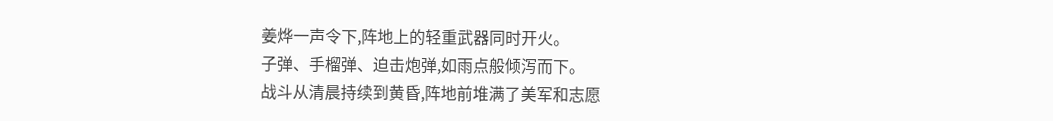姜烨一声令下,阵地上的轻重武器同时开火。
子弹、手榴弹、迫击炮弹,如雨点般倾泻而下。
战斗从清晨持续到黄昏,阵地前堆满了美军和志愿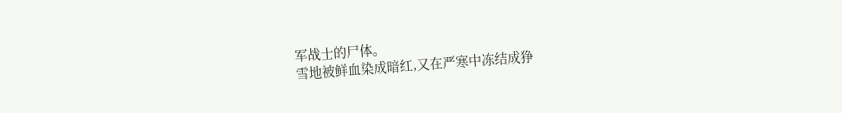军战士的尸体。
雪地被鲜血染成暗红,又在严寒中冻结成狰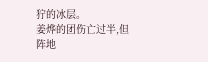狞的冰层。
姜烨的团伤亡过半,但阵地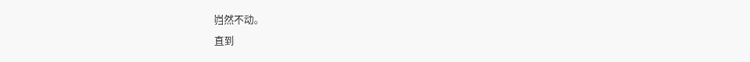岿然不动。
直到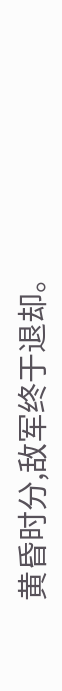黄昏时分,敌军终于退却。